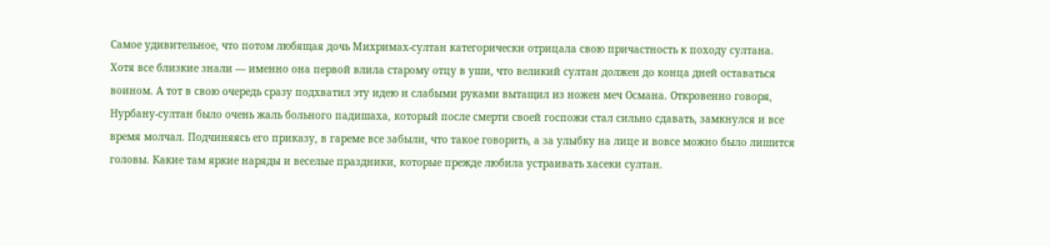Самое удивительное, что потом любящая дочь Михримах-султан категорически отрицала свою причастность к походу султана. Хотя все близкие знали — именно она первой влила старому отцу в уши, что великий султан должен до конца дней оставаться воином. А тот в свою очередь сразу подхватил эту идею и слабыми руками вытащил из ножен меч Османа. Откровенно говоря, Нурбану-султан было очень жаль больного падишаха, который после смерти своей госпожи стал сильно сдавать, замкнулся и все время молчал. Подчиняясь его приказу, в гареме все забыли, что такое говорить, а за улыбку на лице и вовсе можно было лишится головы. Какие там яркие наряды и веселые праздники, которые прежде любила устраивать хасеки султан.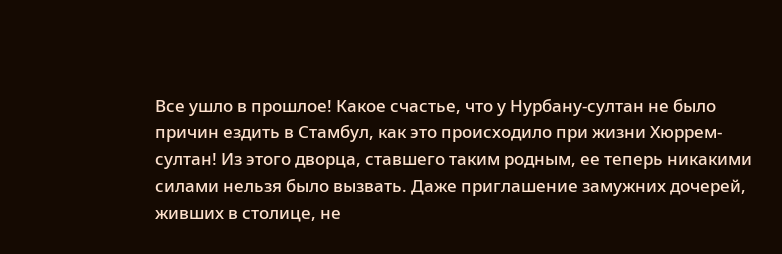Все ушло в прошлое! Какое счастье, что у Нурбану-султан не было причин ездить в Стамбул, как это происходило при жизни Хюррем-султан! Из этого дворца, ставшего таким родным, ее теперь никакими силами нельзя было вызвать. Даже приглашение замужних дочерей, живших в столице, не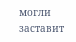могли заставит